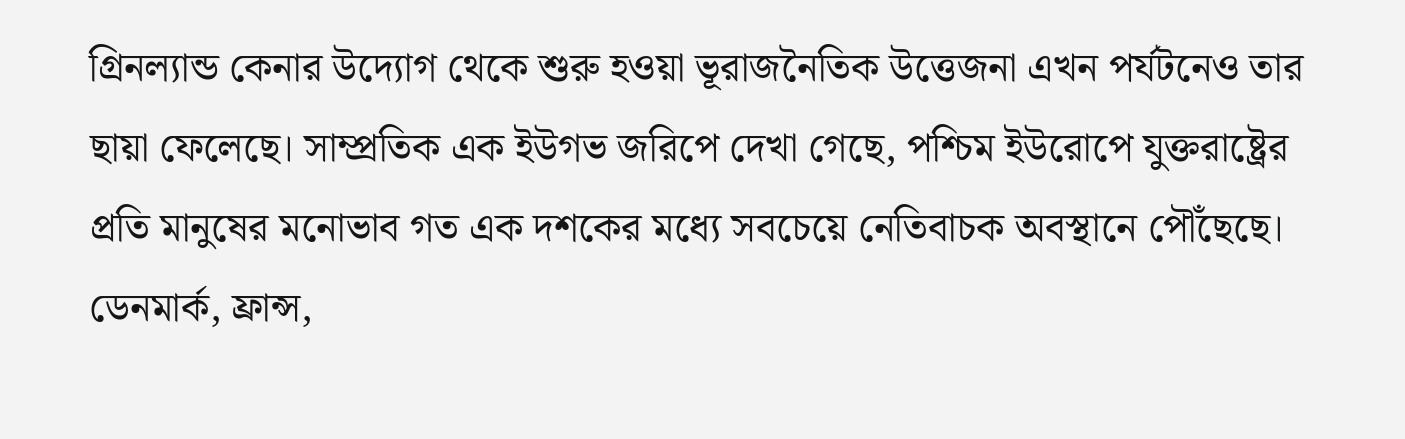গ্রিনল্যান্ড কেনার উদ্যোগ থেকে শুরু হওয়া ভূরাজনৈতিক উত্তেজনা এখন পর্যটনেও তার ছায়া ফেলেছে। সাম্প্রতিক এক ইউগভ জরিপে দেখা গেছে, পশ্চিম ইউরোপে যুক্তরাষ্ট্রের প্রতি মানুষের মনোভাব গত এক দশকের মধ্যে সবচেয়ে নেতিবাচক অবস্থানে পৌঁছেছে। ডেনমার্ক, ফ্রান্স,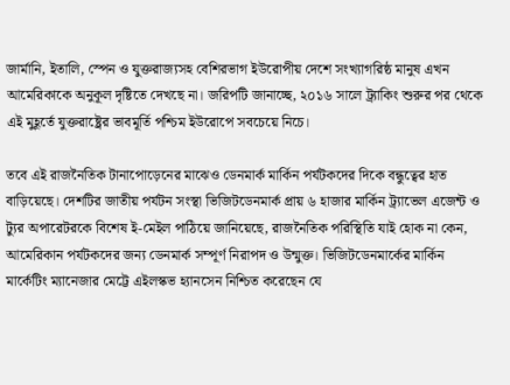জার্মানি, ইতালি, স্পেন ও যুক্তরাজ্যসহ বেশিরভাগ ইউরোপীয় দেশে সংখ্যাগরিষ্ঠ মানুষ এখন আমেরিকাকে অনুকূল দৃষ্টিতে দেখছে না। জরিপটি জানাচ্ছে, ২০১৬ সালে ট্র্যাকিং শুরুর পর থেকে এই মুহূর্তে যুক্তরাষ্ট্রের ভাবমূর্তি পশ্চিম ইউরোপে সবচেয়ে নিচে।

তবে এই রাজনৈতিক টানাপোড়েনের মাঝেও ডেনমার্ক মার্কিন পর্যটকদের দিকে বন্ধুত্বের হাত বাড়িয়েছে। দেশটির জাতীয় পর্যটন সংস্থা ভিজিটডেনমার্ক প্রায় ৬ হাজার মার্কিন ট্র্যাভেল এজেন্ট ও ট্যুর অপারেটরকে বিশেষ ই-মেইল পাঠিয়ে জানিয়েছে, রাজনৈতিক পরিস্থিতি যাই হোক না কেন, আমেরিকান পর্যটকদের জন্য ডেনমার্ক সম্পূর্ণ নিরাপদ ও উন্মুক্ত। ভিজিটডেনমার্কের মার্কিন মার্কেটিং ম্যানেজার মেট্টে এইলস্কভ হ্যানসেন নিশ্চিত করেছেন যে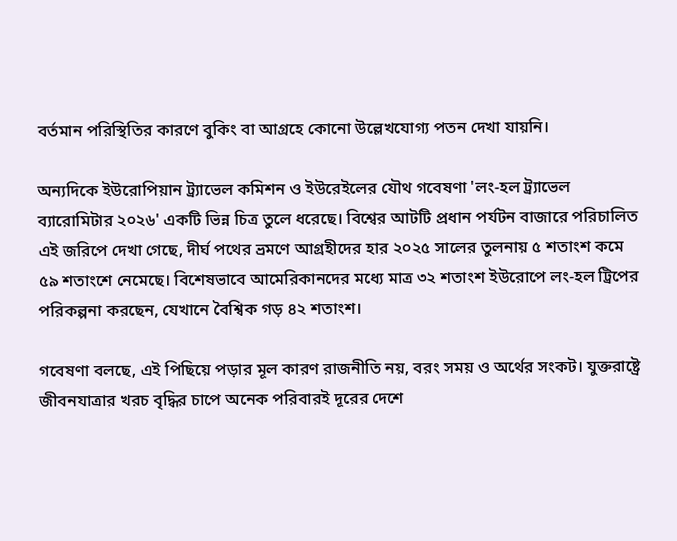বর্তমান পরিস্থিতির কারণে বুকিং বা আগ্রহে কোনো উল্লেখযোগ্য পতন দেখা যায়নি।

অন্যদিকে ইউরোপিয়ান ট্র্যাভেল কমিশন ও ইউরেইলের যৌথ গবেষণা 'লং-হল ট্র্যাভেল ব্যারোমিটার ২০২৬' একটি ভিন্ন চিত্র তুলে ধরেছে। বিশ্বের আটটি প্রধান পর্যটন বাজারে পরিচালিত এই জরিপে দেখা গেছে, দীর্ঘ পথের ভ্রমণে আগ্রহীদের হার ২০২৫ সালের তুলনায় ৫ শতাংশ কমে ৫৯ শতাংশে নেমেছে। বিশেষভাবে আমেরিকানদের মধ্যে মাত্র ৩২ শতাংশ ইউরোপে লং-হল ট্রিপের পরিকল্পনা করছেন, যেখানে বৈশ্বিক গড় ৪২ শতাংশ।

গবেষণা বলছে, এই পিছিয়ে পড়ার মূল কারণ রাজনীতি নয়, বরং সময় ও অর্থের সংকট। যুক্তরাষ্ট্রে জীবনযাত্রার খরচ বৃদ্ধির চাপে অনেক পরিবারই দূরের দেশে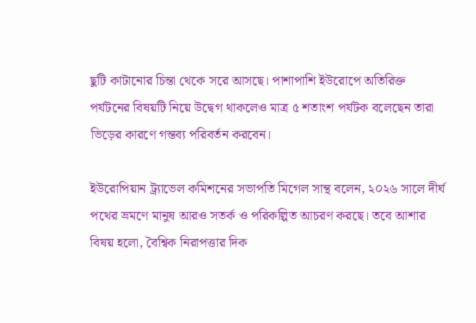ছুটি কাটানোর চিন্তা থেকে সরে আসছে। পাশাপাশি ইউরোপে অতিরিক্ত পর্যটনের বিষয়টি নিয়ে উদ্বেগ থাকলেও মাত্র ৫ শতাংশ পর্যটক বলেছেন তারা ভিড়ের কারণে গন্তব্য পরিবর্তন করবেন।

ইউরোপিয়ান ট্র্যাভেল কমিশনের সভাপতি মিগেল সান্থ বলেন, ২০২৬ সালে দীর্ঘ পথের ভ্রমণে মানুষ আরও সতর্ক ও পরিকল্পিত আচরণ করছে। তবে আশার বিষয় হলো, বৈশ্বিক নিরাপত্তার দিক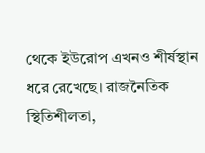থেকে ইউরোপ এখনও শীর্ষস্থান ধরে রেখেছে। রাজনৈতিক স্থিতিশীলতা,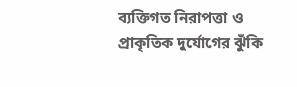ব্যক্তিগত নিরাপত্তা ও প্রাকৃতিক দুর্যোগের ঝুঁকি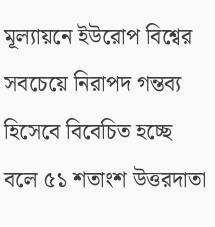মূল্যায়নে ইউরোপ বিশ্বের সবচেয়ে নিরাপদ গন্তব্য হিসেবে বিবেচিত হচ্ছে বলে ৫১ শতাংশ উত্তরদাতা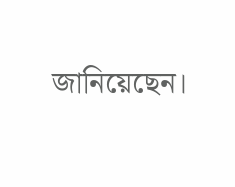জানিয়েছেন।